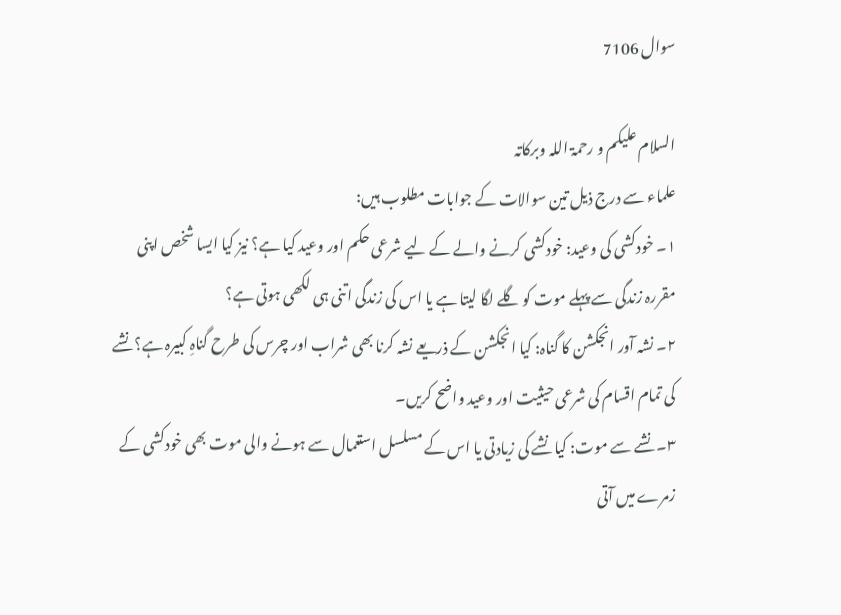سوال 7106

السلام علیکم و رحمۃ اللہ وبرکاتہ
علماء سے درج ذیل تین سوالات کے جوابات مطلوب ہیں:
۱۔ خودکشی کی وعید: خودکشی کرنے والے کے لیے شرعی حکم اور وعید کیا ہے؟ نیز کیا ایسا شخص اپنی مقررہ زندگی سے پہلے موت کو گلے لگا لیتا ہے یا اس کی زندگی اتنی ہی لکھی ہوتی ہے؟
۲۔ نشہ آور انجکشن کا گناہ: کیا انجکشن کے ذریعے نشہ کرنا بھی شراب اور چرس کی طرح گناہِ کبیرہ ہے؟ نشے کی تمام اقسام کی شرعی حیثیت اور وعید واضح کریں۔
۳۔ نشے سے موت: کیا نشے کی زیادتی یا اس کے مسلسل استعمال سے ہونے والی موت بھی خودکشی کے زمرے میں آتی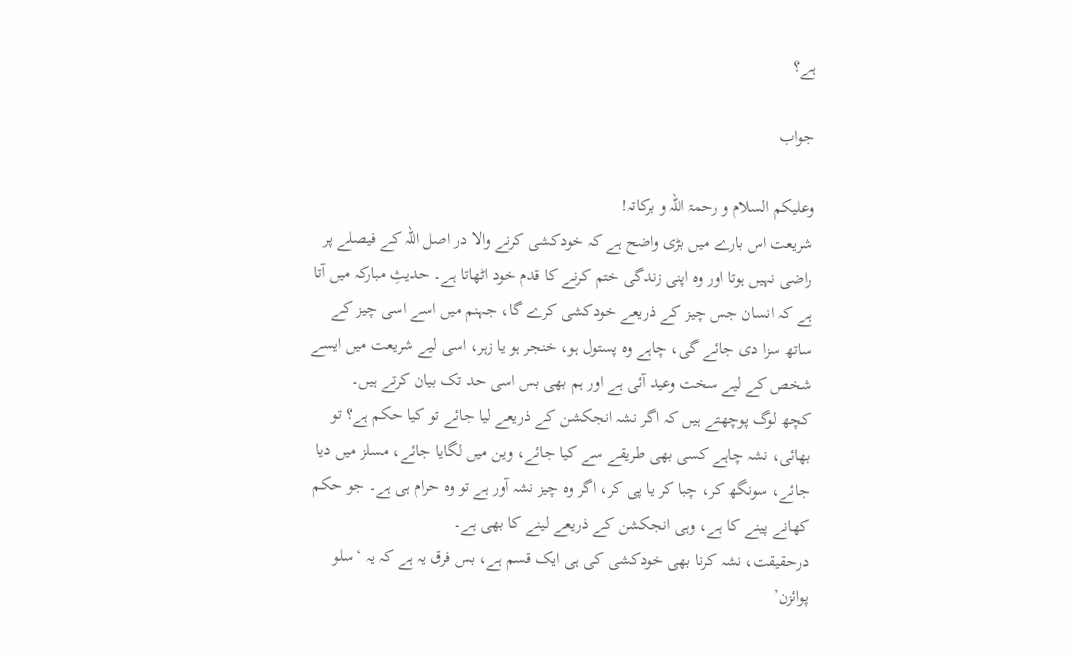ہے؟

جواب

وعلیکم السلام و رحمۃ اللہ و برکاتہ!
شریعت اس بارے میں بڑی واضح ہے کہ خودکشی کرنے والا در اصل اللہ کے فیصلے پر راضی نہیں ہوتا اور وہ اپنی زندگی ختم کرنے کا قدم خود اٹھاتا ہے۔ حدیثِ مبارکہ میں آتا ہے کہ انسان جس چیز کے ذریعے خودکشی کرے گا، جہنم میں اسے اسی چیز کے ساتھ سزا دی جائے گی، چاہے وہ پستول ہو، خنجر ہو یا زہر، اسی لیے شریعت میں ایسے شخص کے لیے سخت وعید آئی ہے اور ہم بھی بس اسی حد تک بیان کرتے ہیں۔
کچھ لوگ پوچھتے ہیں کہ اگر نشہ انجکشن کے ذریعے لیا جائے تو کیا حکم ہے؟ تو بھائی، نشہ چاہے کسی بھی طریقے سے کیا جائے، وین میں لگایا جائے، مسلز میں دیا جائے، سونگھ کر، چبا کر یا پی کر، اگر وہ چیز نشہ آور ہے تو وہ حرام ہی ہے۔ جو حکم کھانے پینے کا ہے، وہی انجکشن کے ذریعے لینے کا بھی ہے۔
درحقیقت، نشہ کرنا بھی خودکشی کی ہی ایک قسم ہے، بس فرق یہ ہے کہ یہ ‘سلو پوائزن’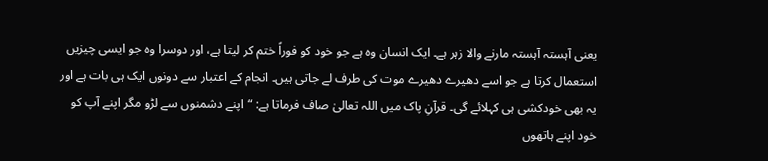یعنی آہستہ آہستہ مارنے والا زہر ہے۔ ایک انسان وہ ہے جو خود کو فوراً ختم کر لیتا ہے، اور دوسرا وہ جو ایسی چیزیں استعمال کرتا ہے جو اسے دھیرے دھیرے موت کی طرف لے جاتی ہیں۔ انجام کے اعتبار سے دونوں ایک ہی بات ہے اور یہ بھی خودکشی ہی کہلائے گی۔ قرآنِ پاک میں اللہ تعالیٰ صاف فرماتا ہے: “اپنے دشمنوں سے لڑو مگر اپنے آپ کو خود اپنے ہاتھوں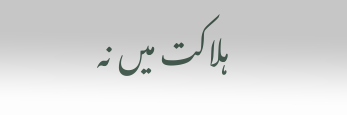ہلاکت میں نہ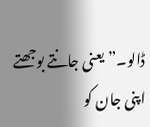ڈالو۔” یعنی جانتے بوجھتے اپنی جان کو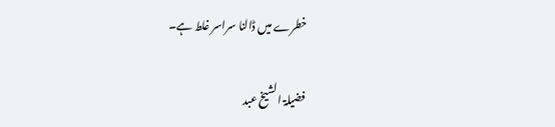خطرے میں ڈالنا سراسر غلط ہے۔

فضیلۃ الشیخ عبد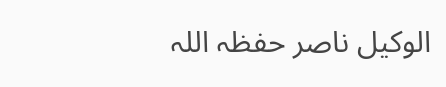الوکیل ناصر حفظہ اللہ